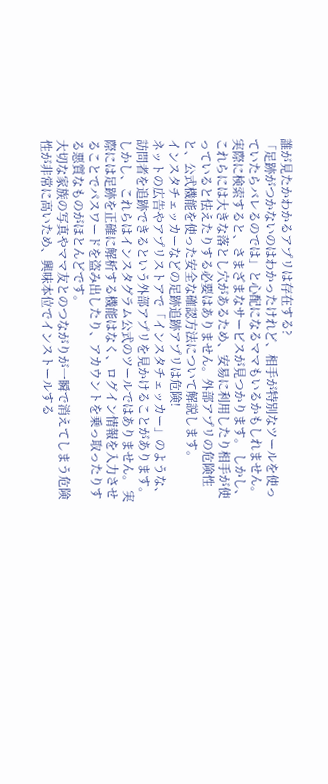誰が見たかわかるアプリは存在する?
「足跡がつかないのはわかったけれど、相手が特別なツールを使っていたらバレるのでは」と心配になるママもいるかもしれません。実際に検索すると、さまざまなサービスが見つかります。 しかし、これらには大きな落とし穴があるため、安易に利用したり相手が使っていると怯えたりする必要はありません。外部アプリの危険性と、公式機能を使った安全な確認方法について解説します。
インスタチェッカーなどの足跡追跡アプリは危険!
ネットの広告やアプリストアで「インスタチェッカー」のような、訪問者を追跡できるという外部アプリを見かけることがあります。しかし、これらはインスタグラム公式のツールではありません。 実際には足跡を正確に解析する機能はなく、ログイン情報を入力させることでパスワードを盗み出したり、アカウントを乗っ取ったりする悪質なものがほとんどです。
大切な家族の写真やママ友とのつながりが一瞬で消えてしまう危険性が非常に高いため、興味本位でインストールする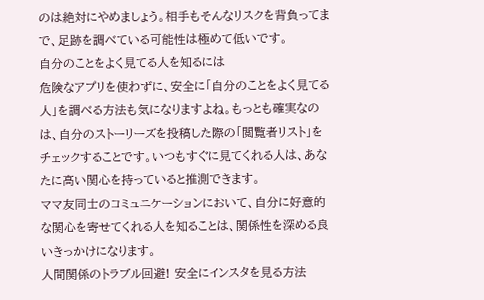のは絶対にやめましょう。相手もそんなリスクを背負ってまで、足跡を調べている可能性は極めて低いです。
自分のことをよく見てる人を知るには
危険なアプリを使わずに、安全に「自分のことをよく見てる人」を調べる方法も気になりますよね。もっとも確実なのは、自分のストーリーズを投稿した際の「閲覧者リスト」をチェックすることです。いつもすぐに見てくれる人は、あなたに高い関心を持っていると推測できます。
ママ友同士のコミュニケーションにおいて、自分に好意的な関心を寄せてくれる人を知ることは、関係性を深める良いきっかけになります。
人間関係のトラブル回避! 安全にインスタを見る方法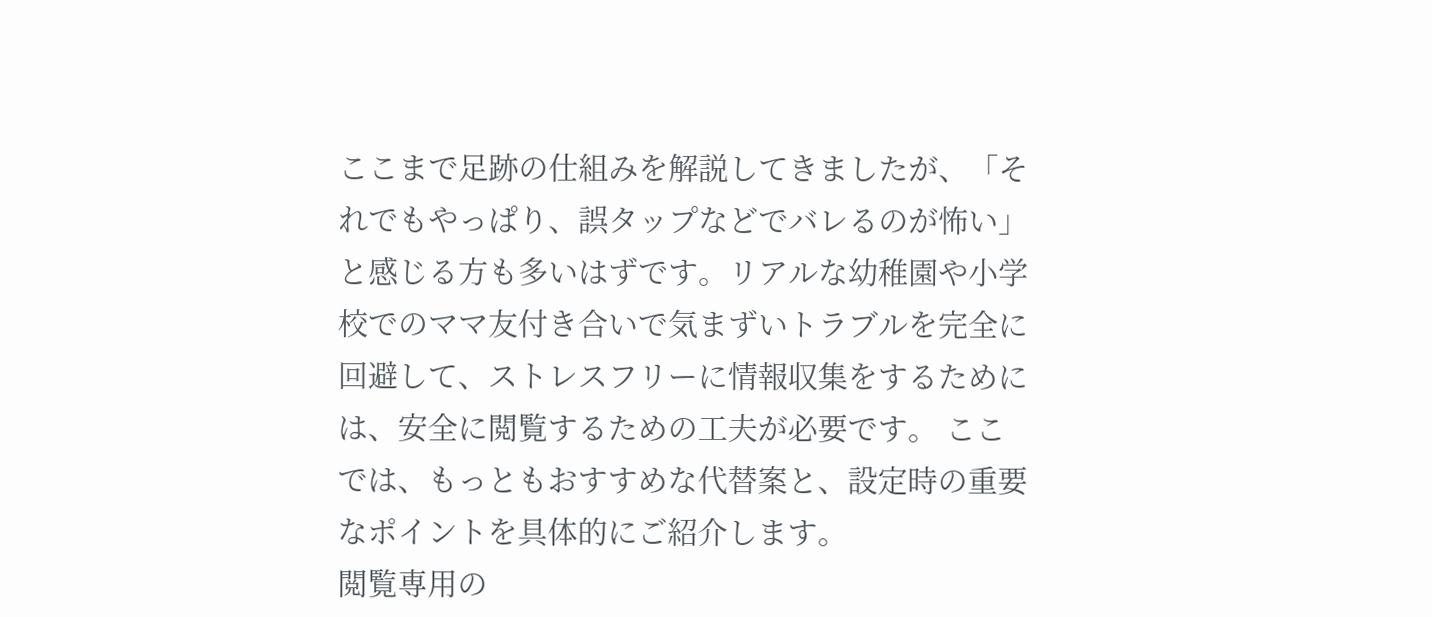ここまで足跡の仕組みを解説してきましたが、「それでもやっぱり、誤タップなどでバレるのが怖い」と感じる方も多いはずです。リアルな幼稚園や小学校でのママ友付き合いで気まずいトラブルを完全に回避して、ストレスフリーに情報収集をするためには、安全に閲覧するための工夫が必要です。 ここでは、もっともおすすめな代替案と、設定時の重要なポイントを具体的にご紹介します。
閲覧専用の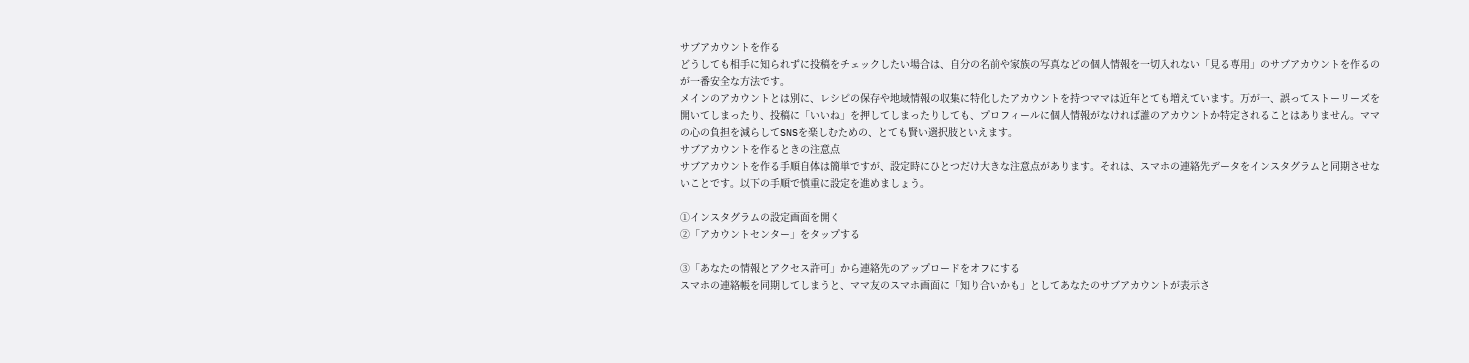サブアカウントを作る
どうしても相手に知られずに投稿をチェックしたい場合は、自分の名前や家族の写真などの個人情報を一切入れない「見る専用」のサブアカウントを作るのが一番安全な方法です。
メインのアカウントとは別に、レシピの保存や地域情報の収集に特化したアカウントを持つママは近年とても増えています。万が一、誤ってストーリーズを開いてしまったり、投稿に「いいね」を押してしまったりしても、プロフィールに個人情報がなければ誰のアカウントか特定されることはありません。ママの心の負担を減らしてSNSを楽しむための、とても賢い選択肢といえます。
サブアカウントを作るときの注意点
サブアカウントを作る手順自体は簡単ですが、設定時にひとつだけ大きな注意点があります。それは、スマホの連絡先データをインスタグラムと同期させないことです。以下の手順で慎重に設定を進めましょう。

①インスタグラムの設定画面を開く
②「アカウントセンター」をタップする

③「あなたの情報とアクセス許可」から連絡先のアップロードをオフにする
スマホの連絡帳を同期してしまうと、ママ友のスマホ画面に「知り合いかも」としてあなたのサブアカウントが表示さ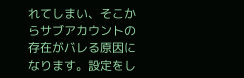れてしまい、そこからサブアカウントの存在がバレる原因になります。設定をし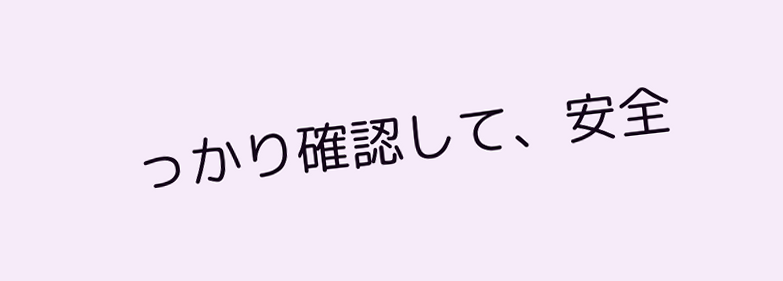っかり確認して、安全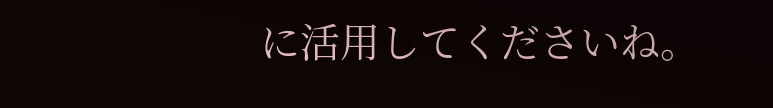に活用してくださいね。